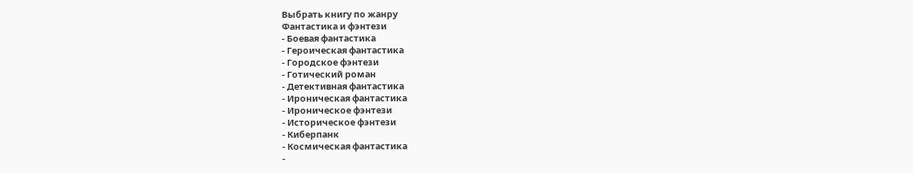Выбрать книгу по жанру
Фантастика и фэнтези
- Боевая фантастика
- Героическая фантастика
- Городское фэнтези
- Готический роман
- Детективная фантастика
- Ироническая фантастика
- Ироническое фэнтези
- Историческое фэнтези
- Киберпанк
- Космическая фантастика
-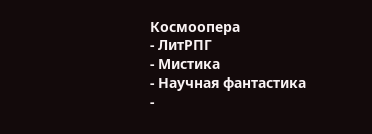Космоопера
- ЛитРПГ
- Мистика
- Научная фантастика
-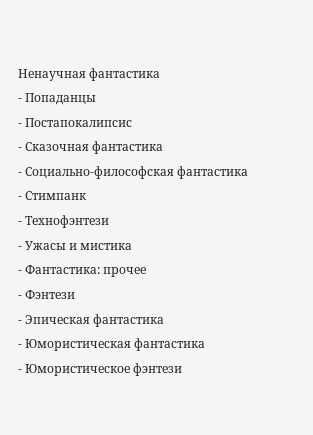Ненаучная фантастика
- Попаданцы
- Постапокалипсис
- Сказочная фантастика
- Социально-философская фантастика
- Стимпанк
- Технофэнтези
- Ужасы и мистика
- Фантастика: прочее
- Фэнтези
- Эпическая фантастика
- Юмористическая фантастика
- Юмористическое фэнтези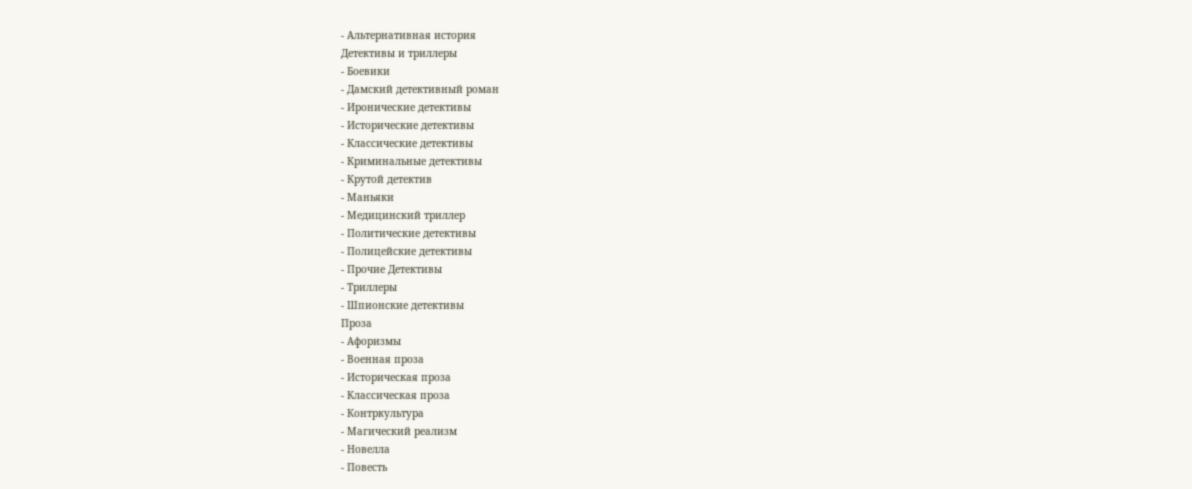- Альтернативная история
Детективы и триллеры
- Боевики
- Дамский детективный роман
- Иронические детективы
- Исторические детективы
- Классические детективы
- Криминальные детективы
- Крутой детектив
- Маньяки
- Медицинский триллер
- Политические детективы
- Полицейские детективы
- Прочие Детективы
- Триллеры
- Шпионские детективы
Проза
- Афоризмы
- Военная проза
- Историческая проза
- Классическая проза
- Контркультура
- Магический реализм
- Новелла
- Повесть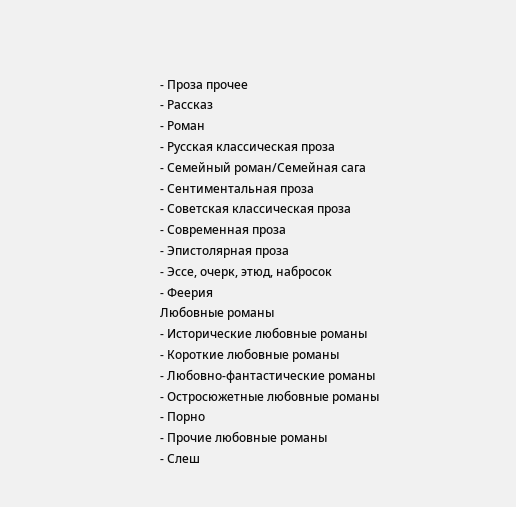- Проза прочее
- Рассказ
- Роман
- Русская классическая проза
- Семейный роман/Семейная сага
- Сентиментальная проза
- Советская классическая проза
- Современная проза
- Эпистолярная проза
- Эссе, очерк, этюд, набросок
- Феерия
Любовные романы
- Исторические любовные романы
- Короткие любовные романы
- Любовно-фантастические романы
- Остросюжетные любовные романы
- Порно
- Прочие любовные романы
- Слеш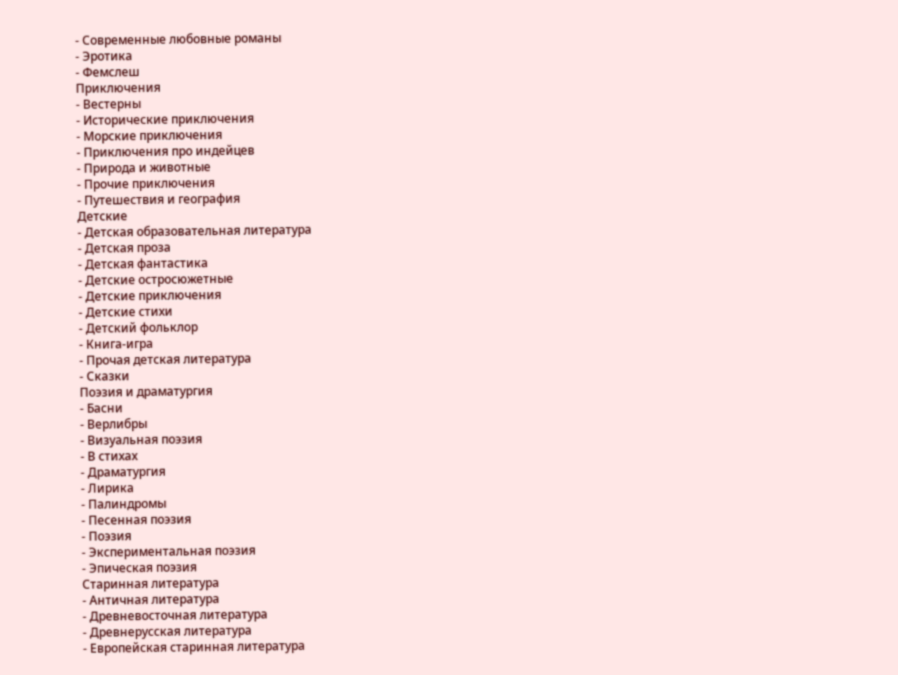- Современные любовные романы
- Эротика
- Фемслеш
Приключения
- Вестерны
- Исторические приключения
- Морские приключения
- Приключения про индейцев
- Природа и животные
- Прочие приключения
- Путешествия и география
Детские
- Детская образовательная литература
- Детская проза
- Детская фантастика
- Детские остросюжетные
- Детские приключения
- Детские стихи
- Детский фольклор
- Книга-игра
- Прочая детская литература
- Сказки
Поэзия и драматургия
- Басни
- Верлибры
- Визуальная поэзия
- В стихах
- Драматургия
- Лирика
- Палиндромы
- Песенная поэзия
- Поэзия
- Экспериментальная поэзия
- Эпическая поэзия
Старинная литература
- Античная литература
- Древневосточная литература
- Древнерусская литература
- Европейская старинная литература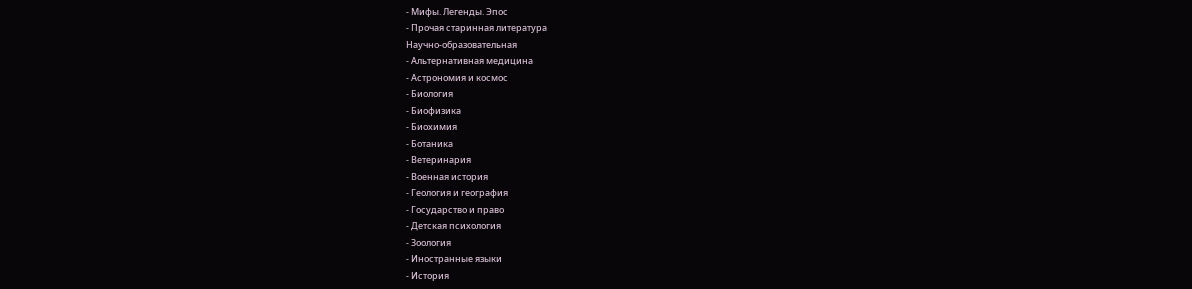- Мифы. Легенды. Эпос
- Прочая старинная литература
Научно-образовательная
- Альтернативная медицина
- Астрономия и космос
- Биология
- Биофизика
- Биохимия
- Ботаника
- Ветеринария
- Военная история
- Геология и география
- Государство и право
- Детская психология
- Зоология
- Иностранные языки
- История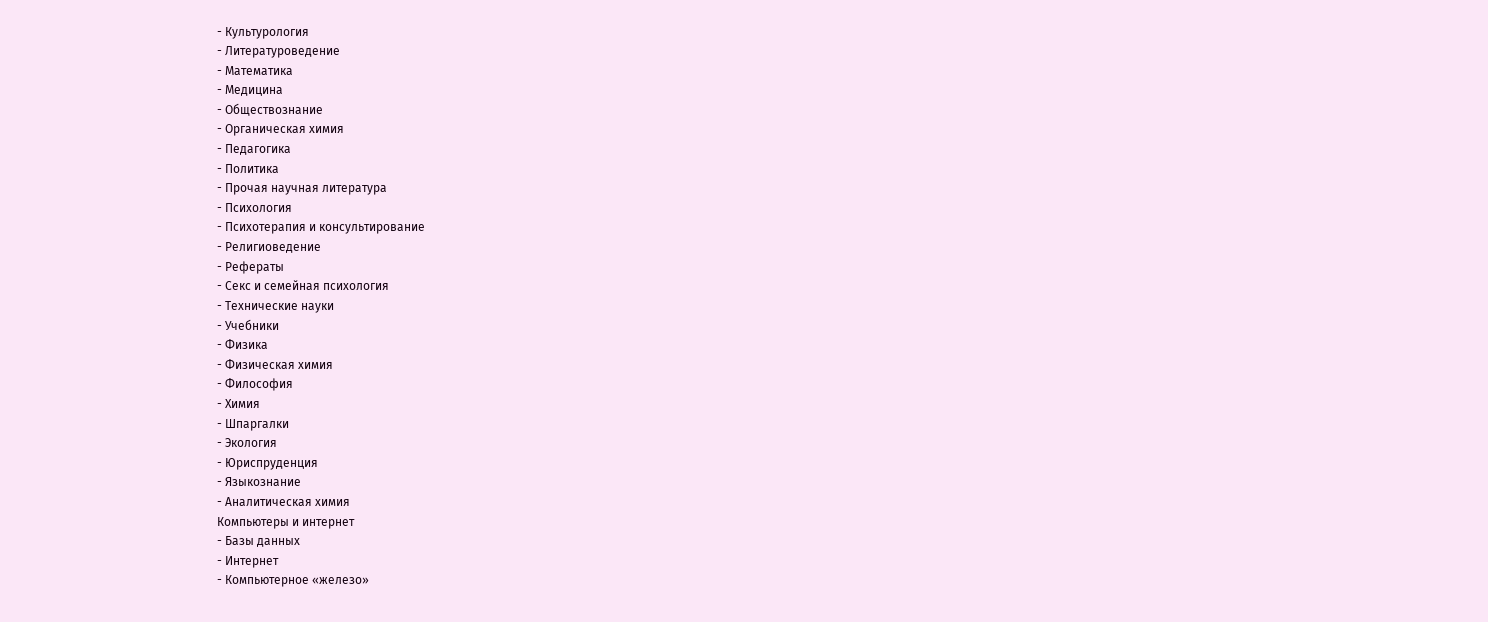- Культурология
- Литературоведение
- Математика
- Медицина
- Обществознание
- Органическая химия
- Педагогика
- Политика
- Прочая научная литература
- Психология
- Психотерапия и консультирование
- Религиоведение
- Рефераты
- Секс и семейная психология
- Технические науки
- Учебники
- Физика
- Физическая химия
- Философия
- Химия
- Шпаргалки
- Экология
- Юриспруденция
- Языкознание
- Аналитическая химия
Компьютеры и интернет
- Базы данных
- Интернет
- Компьютерное «железо»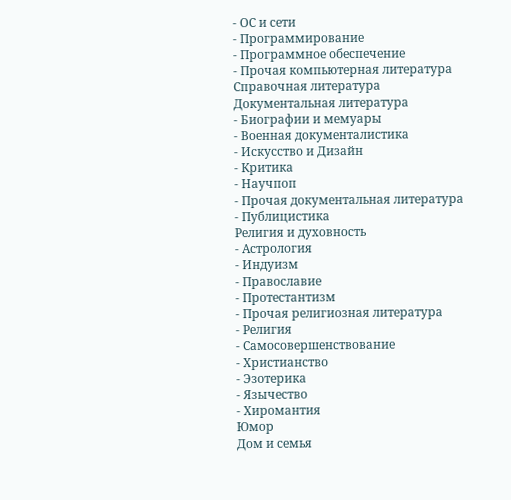- ОС и сети
- Программирование
- Программное обеспечение
- Прочая компьютерная литература
Справочная литература
Документальная литература
- Биографии и мемуары
- Военная документалистика
- Искусство и Дизайн
- Критика
- Научпоп
- Прочая документальная литература
- Публицистика
Религия и духовность
- Астрология
- Индуизм
- Православие
- Протестантизм
- Прочая религиозная литература
- Религия
- Самосовершенствование
- Христианство
- Эзотерика
- Язычество
- Хиромантия
Юмор
Дом и семья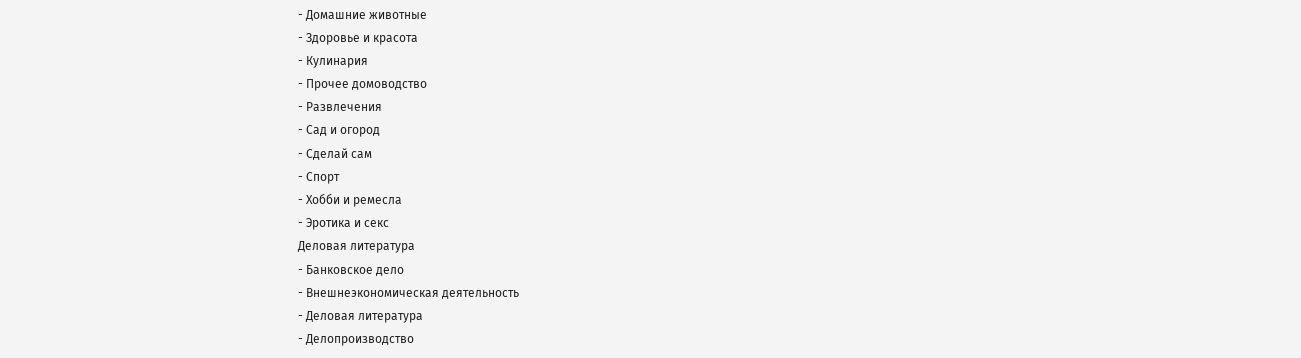- Домашние животные
- Здоровье и красота
- Кулинария
- Прочее домоводство
- Развлечения
- Сад и огород
- Сделай сам
- Спорт
- Хобби и ремесла
- Эротика и секс
Деловая литература
- Банковское дело
- Внешнеэкономическая деятельность
- Деловая литература
- Делопроизводство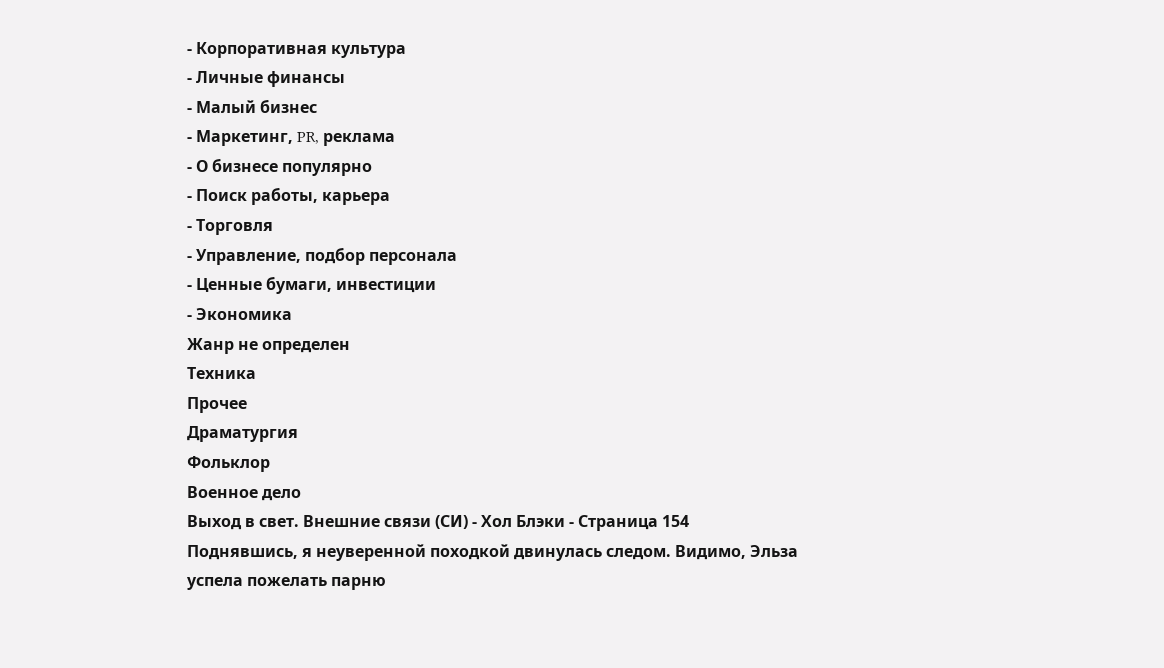- Корпоративная культура
- Личные финансы
- Малый бизнес
- Маркетинг, PR, реклама
- О бизнесе популярно
- Поиск работы, карьера
- Торговля
- Управление, подбор персонала
- Ценные бумаги, инвестиции
- Экономика
Жанр не определен
Техника
Прочее
Драматургия
Фольклор
Военное дело
Выход в свет. Внешние связи (СИ) - Хол Блэки - Страница 154
Поднявшись, я неуверенной походкой двинулась следом. Видимо, Эльза успела пожелать парню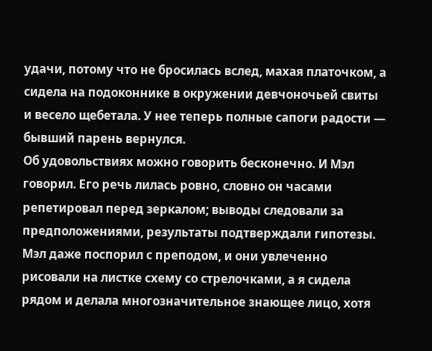удачи, потому что не бросилась вслед, махая платочком, а сидела на подоконнике в окружении девчоночьей свиты и весело щебетала. У нее теперь полные сапоги радости — бывший парень вернулся.
Об удовольствиях можно говорить бесконечно. И Мэл говорил. Его речь лилась ровно, словно он часами репетировал перед зеркалом; выводы следовали за предположениями, результаты подтверждали гипотезы.
Мэл даже поспорил с преподом, и они увлеченно рисовали на листке схему со стрелочками, а я сидела рядом и делала многозначительное знающее лицо, хотя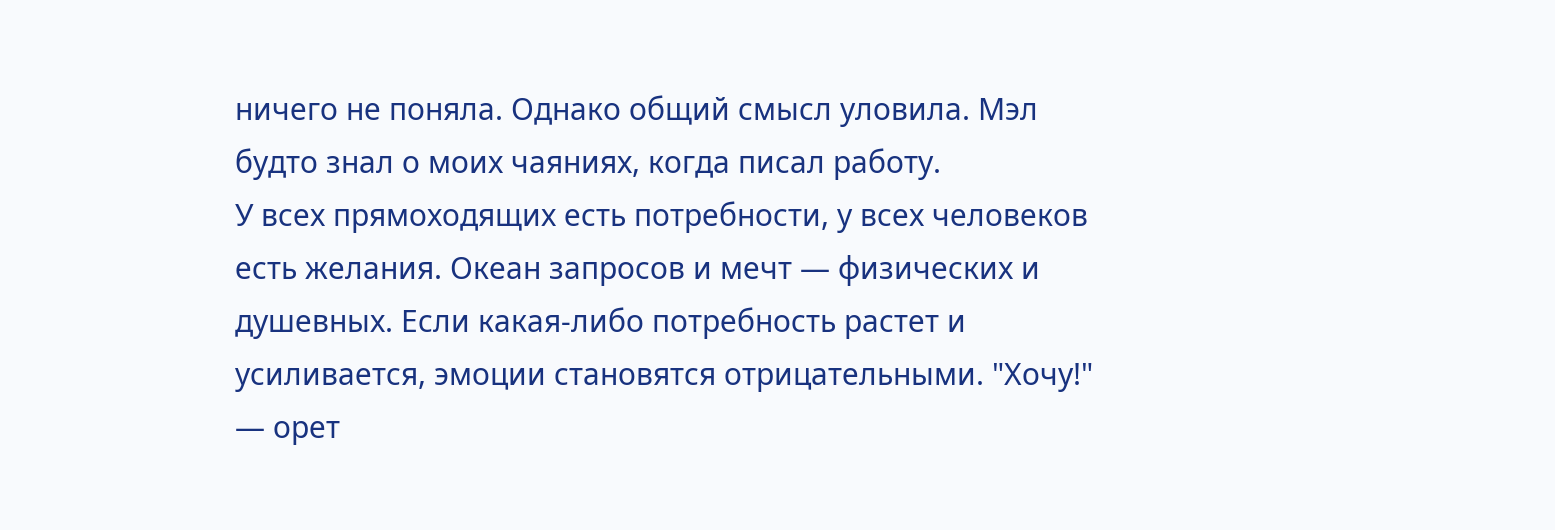ничего не поняла. Однако общий смысл уловила. Мэл будто знал о моих чаяниях, когда писал работу.
У всех прямоходящих есть потребности, у всех человеков есть желания. Океан запросов и мечт — физических и душевных. Если какая-либо потребность растет и усиливается, эмоции становятся отрицательными. "Хочу!" — орет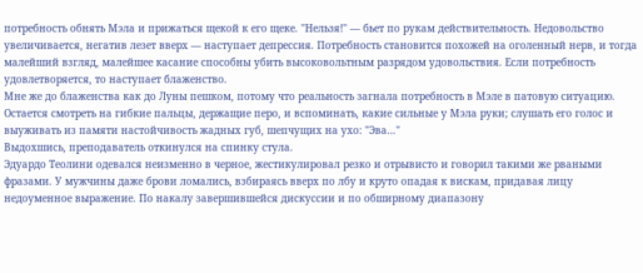потребность обнять Мэла и прижаться щекой к его щеке. "Нельзя!" — бьет по рукам действительность. Недовольство увеличивается, негатив лезет вверх — наступает депрессия. Потребность становится похожей на оголенный нерв, и тогда малейший взгляд, малейшее касание способны убить высоковольтным разрядом удовольствия. Если потребность удовлетворяется, то наступает блаженство.
Мне же до блаженства как до Луны пешком, потому что реальность загнала потребность в Мэле в патовую ситуацию. Остается смотреть на гибкие пальцы, держащие перо, и вспоминать, какие сильные у Мэла руки; слушать его голос и выуживать из памяти настойчивость жадных губ, шепчущих на ухо: "Эва…"
Выдохшись, преподаватель откинулся на спинку стула.
Эдуардо Теолини одевался неизменно в черное, жестикулировал резко и отрывисто и говорил такими же рваными фразами. У мужчины даже брови ломались, взбираясь вверх по лбу и круто опадая к вискам, придавая лицу недоуменное выражение. По накалу завершившейся дискуссии и по обширному диапазону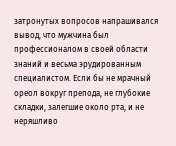затронутых вопросов напрашивался вывод, что мужчина был профессионалом в своей области знаний и весьма эрудированным специалистом. Если бы не мрачный ореол вокруг препода, не глубокие складки, залегшие около рта, и не неряшливо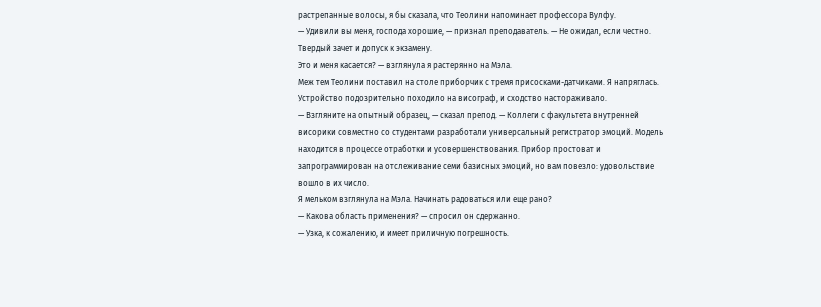растрепанные волосы, я бы сказала, что Теолини напоминает профессора Вулфу.
— Удивили вы меня, господа хорошие, — признал преподаватель. — Не ожидал, если честно. Твердый зачет и допуск к экзамену.
Это и меня касается? — взглянула я растерянно на Мэла.
Меж тем Теолини поставил на столе приборчик с тремя присосками-датчиками. Я напряглась. Устройство подозрительно походило на висограф, и сходство настораживало.
— Взгляните на опытный образец, — сказал препод. — Коллеги с факультета внутренней висорики совместно со студентами разработали универсальный регистратор эмоций. Модель находится в процессе отработки и усовершенствования. Прибор простоват и запрограммирован на отслеживание семи базисных эмоций, но вам повезло: удовольствие вошло в их число.
Я мельком взглянула на Мэла. Начинать радоваться или еще рано?
— Какова область применения? — спросил он сдержанно.
— Узка, к сожалению, и имеет приличную погрешность.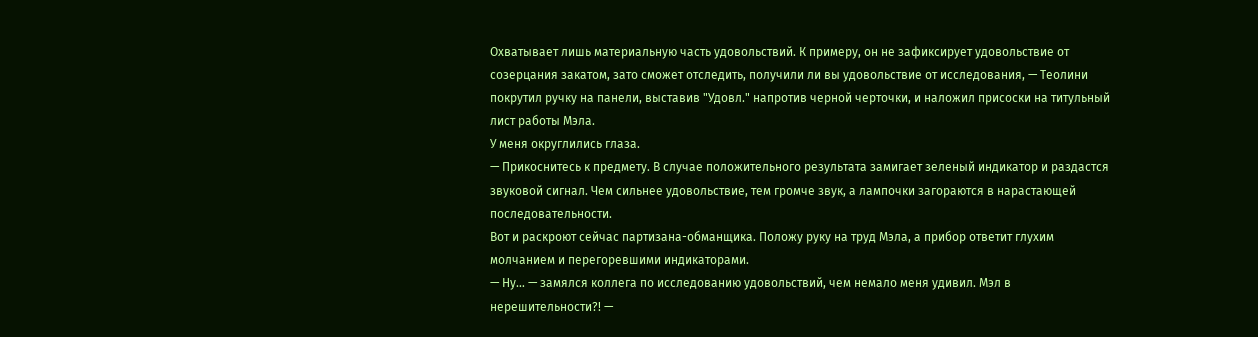Охватывает лишь материальную часть удовольствий. К примеру, он не зафиксирует удовольствие от созерцания закатом, зато сможет отследить, получили ли вы удовольствие от исследования, — Теолини покрутил ручку на панели, выставив "Удовл." напротив черной черточки, и наложил присоски на титульный лист работы Мэла.
У меня округлились глаза.
— Прикоснитесь к предмету. В случае положительного результата замигает зеленый индикатор и раздастся звуковой сигнал. Чем сильнее удовольствие, тем громче звук, а лампочки загораются в нарастающей последовательности.
Вот и раскроют сейчас партизана-обманщика. Положу руку на труд Мэла, а прибор ответит глухим молчанием и перегоревшими индикаторами.
— Ну… — замялся коллега по исследованию удовольствий, чем немало меня удивил. Мэл в нерешительности?! —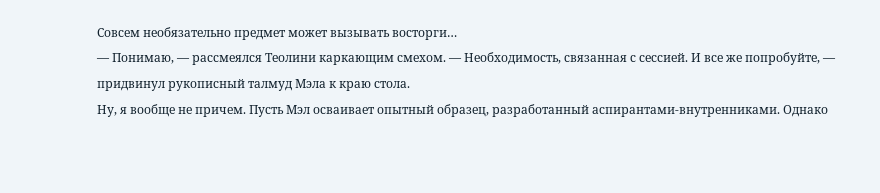Совсем необязательно предмет может вызывать восторги…
— Понимаю, — рассмеялся Теолини каркающим смехом. — Необходимость, связанная с сессией. И все же попробуйте, — придвинул рукописный талмуд Мэла к краю стола.
Ну, я вообще не причем. Пусть Мэл осваивает опытный образец, разработанный аспирантами-внутренниками. Однако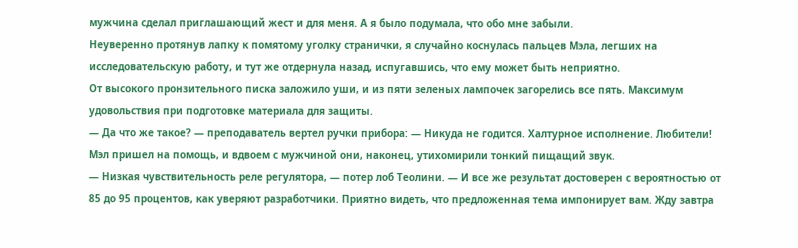мужчина сделал приглашающий жест и для меня. А я было подумала, что обо мне забыли.
Неуверенно протянув лапку к помятому уголку странички, я случайно коснулась пальцев Мэла, легших на исследовательскую работу, и тут же отдернула назад, испугавшись, что ему может быть неприятно.
От высокого пронзительного писка заложило уши, и из пяти зеленых лампочек загорелись все пять. Максимум удовольствия при подготовке материала для защиты.
— Да что же такое? — преподаватель вертел ручки прибора: — Никуда не годится. Халтурное исполнение. Любители!
Мэл пришел на помощь, и вдвоем с мужчиной они, наконец, утихомирили тонкий пищащий звук.
— Низкая чувствительность реле регулятора, — потер лоб Теолини. — И все же результат достоверен с вероятностью от 85 до 95 процентов, как уверяют разработчики. Приятно видеть, что предложенная тема импонирует вам. Жду завтра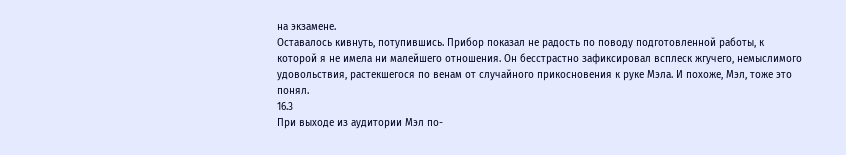на экзамене.
Оставалось кивнуть, потупившись. Прибор показал не радость по поводу подготовленной работы, к которой я не имела ни малейшего отношения. Он бесстрастно зафиксировал всплеск жгучего, немыслимого удовольствия, растекшегося по венам от случайного прикосновения к руке Мэла. И похоже, Мэл, тоже это понял.
16.3
При выходе из аудитории Мэл по-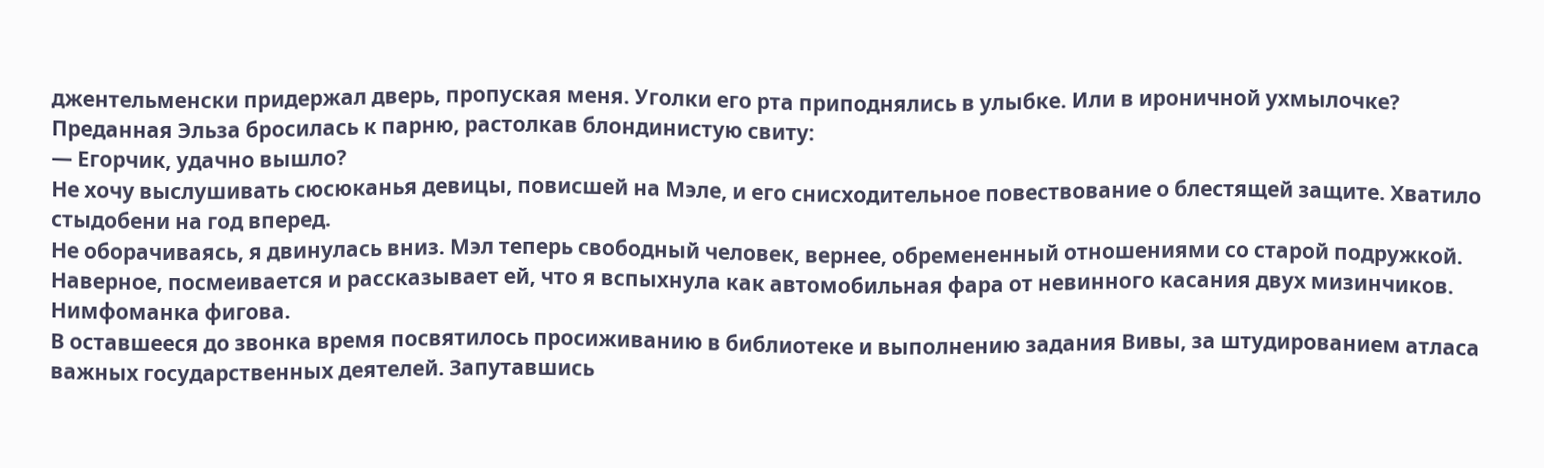джентельменски придержал дверь, пропуская меня. Уголки его рта приподнялись в улыбке. Или в ироничной ухмылочке?
Преданная Эльза бросилась к парню, растолкав блондинистую свиту:
— Егорчик, удачно вышло?
Не хочу выслушивать сюсюканья девицы, повисшей на Мэле, и его снисходительное повествование о блестящей защите. Хватило стыдобени на год вперед.
Не оборачиваясь, я двинулась вниз. Мэл теперь свободный человек, вернее, обремененный отношениями со старой подружкой. Наверное, посмеивается и рассказывает ей, что я вспыхнула как автомобильная фара от невинного касания двух мизинчиков. Нимфоманка фигова.
В оставшееся до звонка время посвятилось просиживанию в библиотеке и выполнению задания Вивы, за штудированием атласа важных государственных деятелей. Запутавшись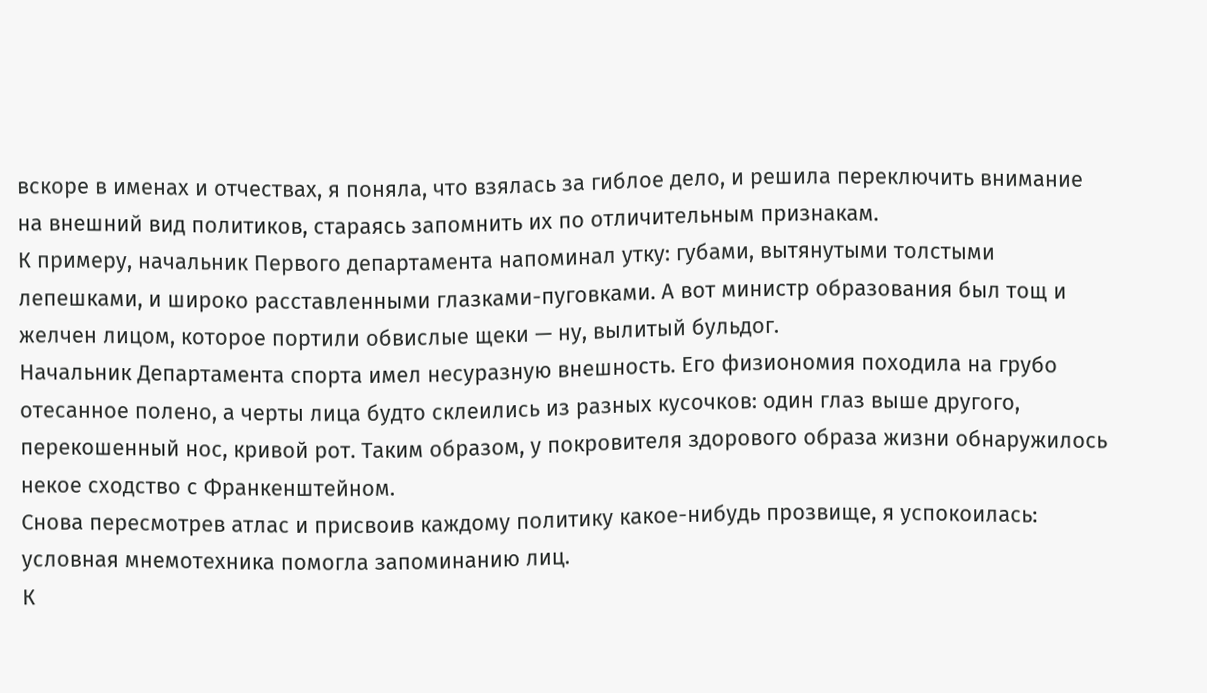вскоре в именах и отчествах, я поняла, что взялась за гиблое дело, и решила переключить внимание на внешний вид политиков, стараясь запомнить их по отличительным признакам.
К примеру, начальник Первого департамента напоминал утку: губами, вытянутыми толстыми лепешками, и широко расставленными глазками-пуговками. А вот министр образования был тощ и желчен лицом, которое портили обвислые щеки — ну, вылитый бульдог.
Начальник Департамента спорта имел несуразную внешность. Его физиономия походила на грубо отесанное полено, а черты лица будто склеились из разных кусочков: один глаз выше другого, перекошенный нос, кривой рот. Таким образом, у покровителя здорового образа жизни обнаружилось некое сходство с Франкенштейном.
Снова пересмотрев атлас и присвоив каждому политику какое-нибудь прозвище, я успокоилась: условная мнемотехника помогла запоминанию лиц.
К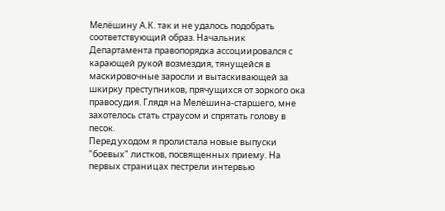Мелёшину А.К. так и не удалось подобрать соответствующий образ. Начальник Департамента правопорядка ассоциировался с карающей рукой возмездия, тянущейся в маскировочные заросли и вытаскивающей за шкирку преступников, прячущихся от зоркого ока правосудия. Глядя на Мелёшина-старшего, мне захотелось стать страусом и спрятать голову в песок.
Перед уходом я пролистала новые выпуски "боевых" листков, посвященных приему. На первых страницах пестрели интервью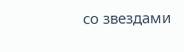со звездами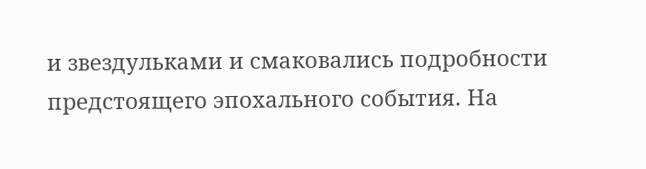и звездульками и смаковались подробности предстоящего эпохального события. На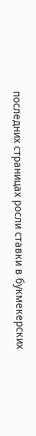последних страницах росли ставки в букмекерских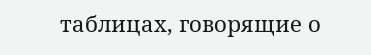таблицах, говорящие о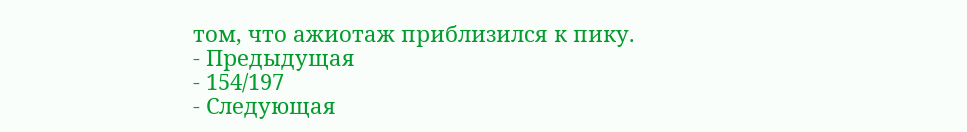том, что ажиотаж приблизился к пику.
- Предыдущая
- 154/197
- Следующая